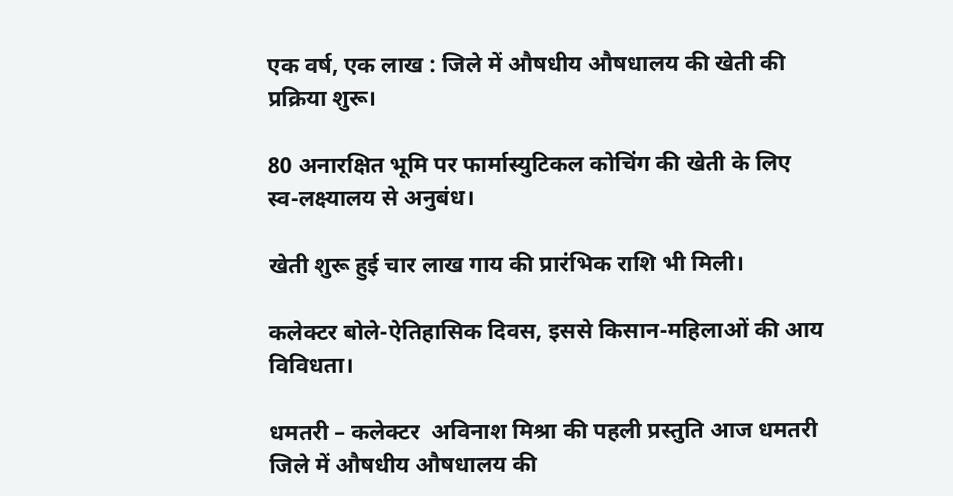एक वर्ष, एक लाख : जिले में औषधीय औषधालय की खेती की प्रक्रिया शुरू।

80 अनारक्षित भूमि पर फार्मास्युटिकल कोचिंग की खेती के लिए स्व-लक्ष्यालय से अनुबंध।

खेती शुरू हुई चार लाख गाय की प्रारंभिक राशि भी मिली।

कलेक्टर बोले-ऐतिहासिक दिवस, इससे किसान-महिलाओं की आय विविधता।

धमतरी – कलेक्टर  अविनाश मिश्रा की पहली प्रस्तुति आज धमतरी जिले में औषधीय औषधालय की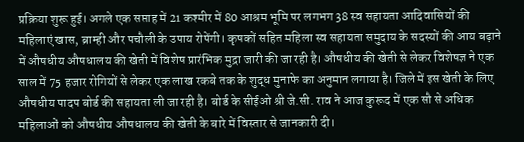प्रक्रिया शुरू हुई। अगले एक सप्ताह में 21 कश्मीर में 80 आश्रम भूमि पर लगभग 38 स्व सहायता आदिवासियों की महिलाएं खास, ब्राम्ही और पचौली के उपाय रोपेंगी। कृषकों सहित महिला स्व सहायता समुदाय के सदस्यों की आय बढ़ाने में औषधीय औषधालय की खेती में विशेष प्रारंभिक मुद्रा जारी की जा रही है। औषधीय की खेती से लेकर विशेषज्ञ ने एक साल में 75 हजार रोगियों से लेकर एक लाख रकबे तक के शुद्ध मुनाफे का अनुमान लगाया है। जिले में इस खेती के लिए औषधीय पादप बोर्ड की सहायता ली जा रही है। बोर्ड के सीईओ श्री जे.सी. राव ने आज कुरूद में एक सौ से अधिक महिलाओं को औषधीय औषधालय की खेती के बारे में विस्तार से जानकारी दी।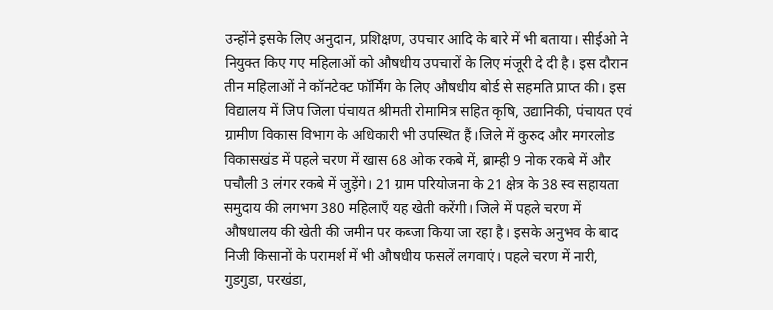उन्होंने इसके लिए अनुदान, प्रशिक्षण, उपचार आदि के बारे में भी बताया। सीईओ ने नियुक्त किए गए महिलाओं को औषधीय उपचारों के लिए मंजूरी दे दी है। इस दौरान तीन महिलाओं ने कॉनटेक्ट फॉर्मिंग के लिए औषधीय बोर्ड से सहमति प्राप्त की। इस विद्यालय में जिप जिला पंचायत श्रीमती रोमामित्र सहित कृषि, उद्यानिकी, पंचायत एवं ग्रामीण विकास विभाग के अधिकारी भी उपस्थित हैं।जिले में कुरुद और मगरलोड विकासखंड में पहले चरण में खास 68 ओक रकबे में, ब्राम्ही 9 नोक रकबे में और पचौली 3 लंगर रकबे में जुड़ेंगे। 21 ग्राम परियोजना के 21 क्षेत्र के 38 स्व सहायता समुदाय की लगभग 380 महिलाएँ यह खेती करेंगी। जिले में पहले चरण में औषधालय की खेती की जमीन पर कब्जा किया जा रहा है। इसके अनुभव के बाद निजी किसानों के परामर्श में भी औषधीय फसलें लगवाएं। पहले चरण में नारी, गुडगुडा, परखंडा,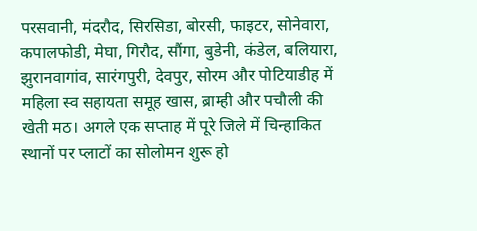परसवानी, मंदरौद, सिरसिडा, बोरसी, फाइटर, सोनेवारा, कपालफोडी, मेघा, गिरौद, सौंगा, बुडेनी, कंडेल, बलियारा, झुरानवागांव, सारंगपुरी, देवपुर, सोरम और पोटियाडीह में महिला स्व सहायता समूह खास, ब्राम्ही और पचौली की खेती मठ। अगले एक सप्ताह में पूरे जिले में चिन्हाकित स्थानों पर प्लाटों का सोलोमन शुरू हो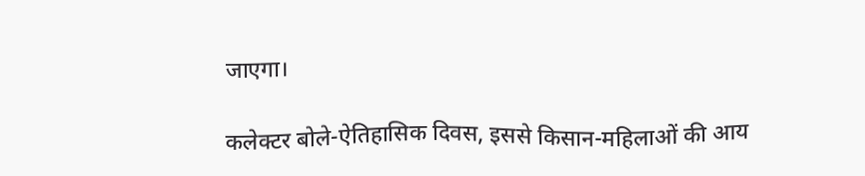जाएगा।

कलेक्टर बोले-ऐतिहासिक दिवस, इससे किसान-महिलाओं की आय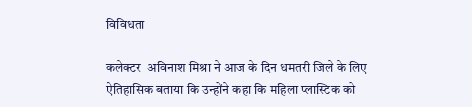विविधता

कलेक्टर  अविनाश मिश्रा ने आज के दिन धमतरी जिले के लिए ऐतिहासिक बताया कि उन्होंने कहा कि महिला प्लास्टिक को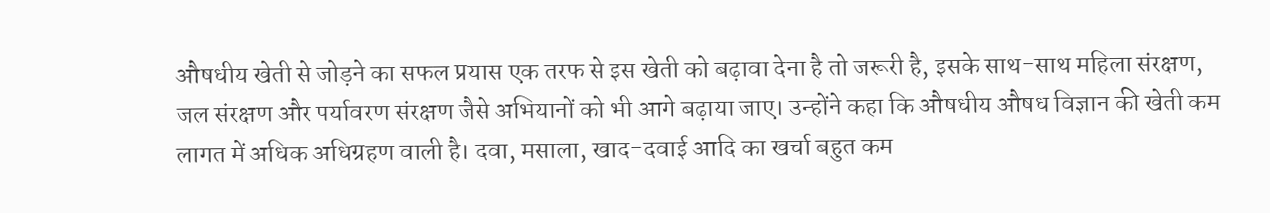औषधीय खेती से जोड़ने का सफल प्रयास एक तरफ से इस खेती को बढ़ावा देना है तो जरूरी है, इसके साथ-साथ महिला संरक्षण, जल संरक्षण और पर्यावरण संरक्षण जैसे अभियानों को भी आगे बढ़ाया जाए। उन्होंने कहा कि औषधीय औषध विज्ञान की खेती कम लागत में अधिक अधिग्रहण वाली है। दवा, मसाला, खाद-दवाई आदि का खर्चा बहुत कम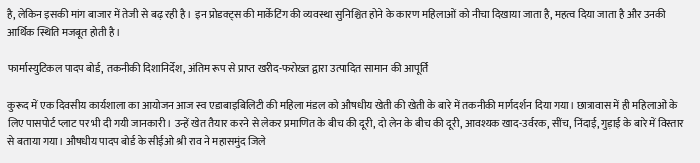है, लेकिन इसकी मांग बाजार में तेजी से बढ़ रही है। इन प्रोडक्ट्स की मार्केटिंग की व्यवस्था सुनिश्चित होने के कारण महिलाओं को नीचा दिखाया जाता है, महत्व दिया जाता है और उनकी आर्थिक स्थिति मजबूत होती है।

फार्मास्युटिकल पादप बोर्ड, तकनीकी दिशानिर्देश, अंतिम रूप से प्राप्त खरीद-फरोख्त द्वारा उत्पादित सामान की आपूर्ति

कुरूद में एक दिवसीय कार्यशाला का आयोजन आज स्व एडाबाइबिलिटी की महिला मंडल को औषधीय खेती की खेती के बारे में तकनीकी मार्गदर्शन दिया गया। छात्रावास में ही महिलाओं के लिए पासपोर्ट प्लाट पर भी दी गयी जानकारी। उन्हें खेत तैयार करने से लेकर प्रमाणित के बीच की दूरी, दो लेन के बीच की दूरी, आवश्यक खाद-उर्वरक, सींच, निंदाई, गुड़ाई के बारे में विस्तार से बताया गया। औषधीय पादप बोर्ड के सीईओ श्री राव ने महासमुंद जिले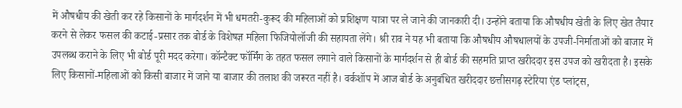में औषधीय की खेती कर रहे किसानों के मार्गदर्शन में भी धमतरी-कुरूद की महिलाओं को प्रशिक्षण यात्रा पर ले जाने की जानकारी दी। उन्होंने बताया कि औषधीय खेती के लिए खेत तैयार करने से लेकर फसल की कटाई-प्रसार तक बोर्ड के विशेषज्ञ महिला फिजियोलॉजी की सहायता लेंगे। श्री राव ने यह भी बताया कि औषधीय औषधालयों के उपजी-निर्माताओं को बाजार में उपलब्ध कराने के लिए भी बोर्ड पूरी मदद करेगा। कॉन्टैक्ट फॉर्मिंग के तहत फसल लगाने वाले किसानों के मार्गदर्शन से ही बोर्ड की सहमति प्राप्त खरीददार इस उपज को खरीदता है। इसके लिए किसानों-महिलाओं को किसी बाजार में जाने या बाजार की तलाश की जरूरत नहीं है। वर्कशॉप में आज बोर्ड के अनुबंधित खरीददार छत्तीसगढ़ स्टेरिया एंड प्लांट्स,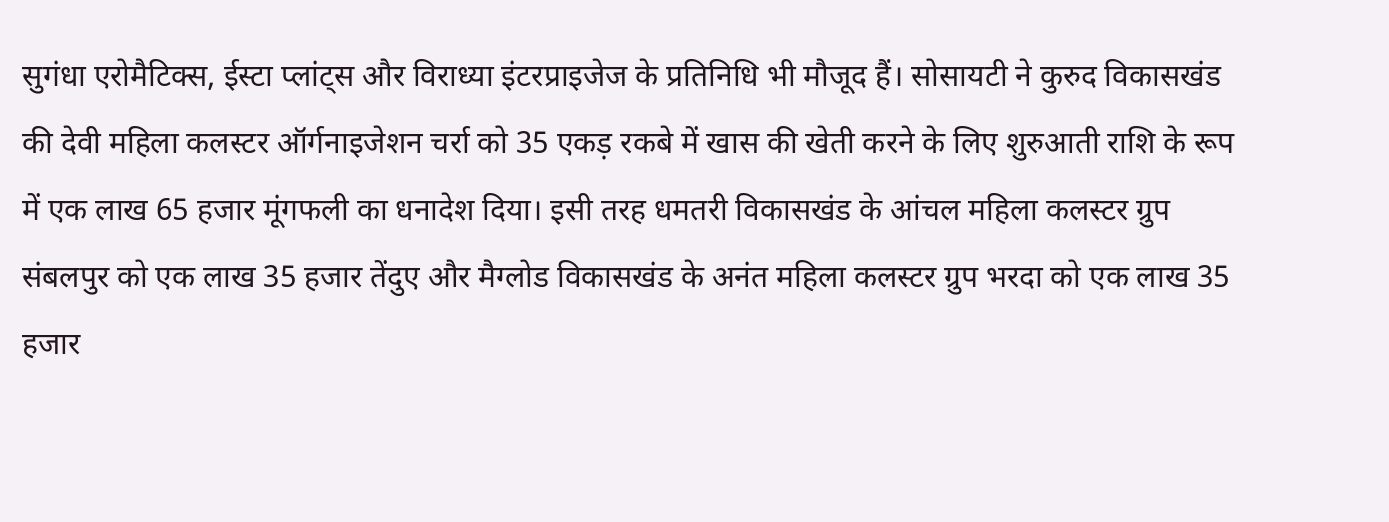सुगंधा एरोमैटिक्स, ईस्टा प्लांट्स और विराध्या इंटरप्राइजेज के प्रतिनिधि भी मौजूद हैं। सोसायटी ने कुरुद विकासखंड की देवी महिला कलस्टर ऑर्गनाइजेशन चर्रा को 35 एकड़ रकबे में खास की खेती करने के लिए शुरुआती राशि के रूप में एक लाख 65 हजार मूंगफली का धनादेश दिया। इसी तरह धमतरी विकासखंड के आंचल महिला कलस्टर ग्रुप संबलपुर को एक लाख 35 हजार तेंदुए और मैग्लोड विकासखंड के अनंत महिला कलस्टर ग्रुप भरदा को एक लाख 35 हजार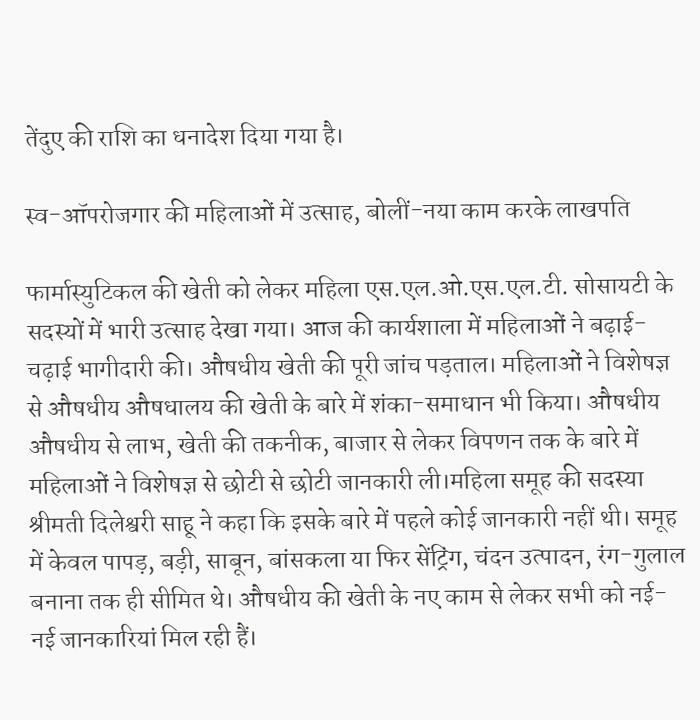तेंदुए की राशि का धनादेश दिया गया है।

स्व-ऑपरोजगार की महिलाओं में उत्साह, बोलीं-नया काम करके लाखपति

फार्मास्युटिकल की खेती को लेकर महिला एस.एल.ओ.एस.एल.टी. सोसायटी के सदस्यों में भारी उत्साह देखा गया। आज की कार्यशाला में महिलाओं ने बढ़ाई-चढ़ाई भागीदारी की। औषधीय खेती की पूरी जांच पड़ताल। महिलाओं ने विशेषज्ञ से औषधीय औषधालय की खेती के बारे में शंका-समाधान भी किया। औषधीय औषधीय से लाभ, खेती की तकनीक, बाजार से लेकर विपणन तक के बारे में महिलाओं ने विशेषज्ञ से छोटी से छोटी जानकारी ली।महिला समूह की सदस्या श्रीमती दिलेश्वरी साहू ने कहा कि इसके बारे में पहले कोई जानकारी नहीं थी। समूह में केवल पापड़, बड़ी, साबून, बांसकला या फिर सेंट्रिंग, चंदन उत्पादन, रंग-गुलाल बनाना तक ही सीमित थे। औषधीय की खेती के नए काम से लेकर सभी को नई-नई जानकारियां मिल रही हैं।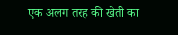एक अलग तरह की खेती का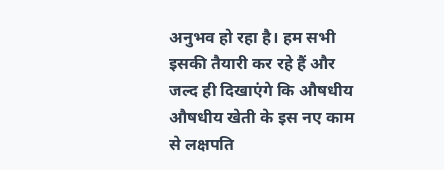अनुभव हो रहा है। हम सभी इसकी तैयारी कर रहे हैं और जल्द ही दिखाएंगे कि औषधीय औषधीय खेती के इस नए काम से लक्षपति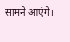सामने आएंगे।